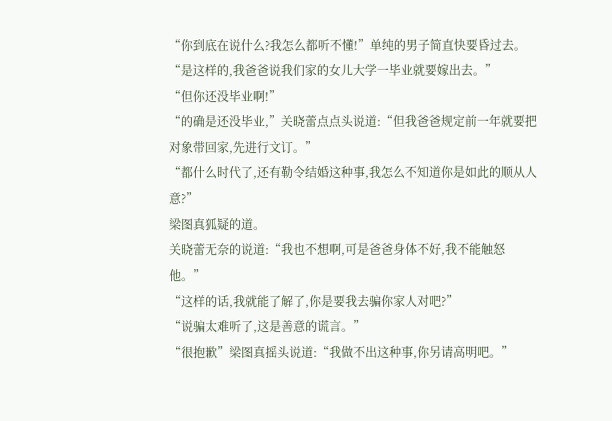“你到底在说什么?我怎么都听不懂!”单纯的男子简直快要昏过去。
“是这样的,我爸爸说我们家的女儿大学一毕业就要嫁出去。”
“但你还没毕业啊!”
“的确是还没毕业,”关晓蕾点点头说道:“但我爸爸规定前一年就要把对象带回家,先进行文订。”
“都什么时代了,还有勒令结婚这种事,我怎么不知道你是如此的顺从人意?”
梁图真狐疑的道。
关晓蕾无奈的说道:“我也不想啊,可是爸爸身体不好,我不能触怒他。”
“这样的话,我就能了解了,你是要我去骗你家人对吧?”
“说骗太难听了,这是善意的谎言。”
“很抱歉”梁图真摇头说道:“我做不出这种事,你另请高明吧。”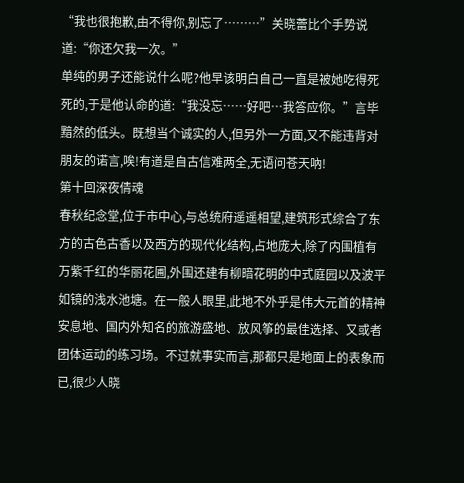“我也很抱歉,由不得你,别忘了………”关晓蕾比个手势说道:“你还欠我一次。”
单纯的男子还能说什么呢?他早该明白自己一直是被她吃得死死的,于是他认命的道:“我没忘……好吧…我答应你。”言毕黯然的低头。既想当个诚实的人,但另外一方面,又不能违背对朋友的诺言,唉!有道是自古信难两全,无语问苍天吶!
第十回深夜倩魂
春秋纪念堂,位于市中心,与总统府遥遥相望,建筑形式综合了东方的古色古香以及西方的现代化结构,占地庞大,除了内围植有万紫千红的华丽花圃,外围还建有柳暗花明的中式庭园以及波平如镜的浅水池塘。在一般人眼里,此地不外乎是伟大元首的精神安息地、国内外知名的旅游盛地、放风筝的最佳选择、又或者团体运动的练习场。不过就事实而言,那都只是地面上的表象而已,很少人晓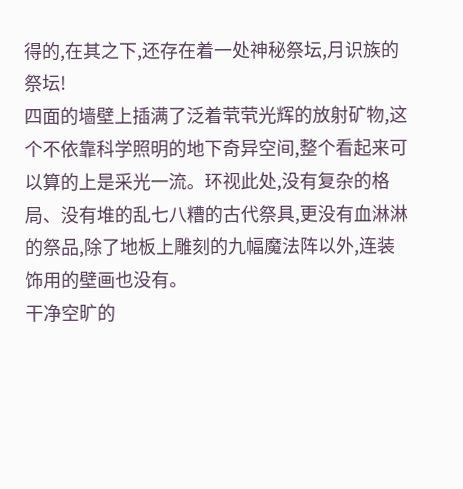得的,在其之下,还存在着一处神秘祭坛,月识族的祭坛!
四面的墙壁上插满了泛着茕茕光辉的放射矿物,这个不依靠科学照明的地下奇异空间,整个看起来可以算的上是采光一流。环视此处,没有复杂的格局、没有堆的乱七八糟的古代祭具,更没有血淋淋的祭品,除了地板上雕刻的九幅魔法阵以外,连装饰用的壁画也没有。
干净空旷的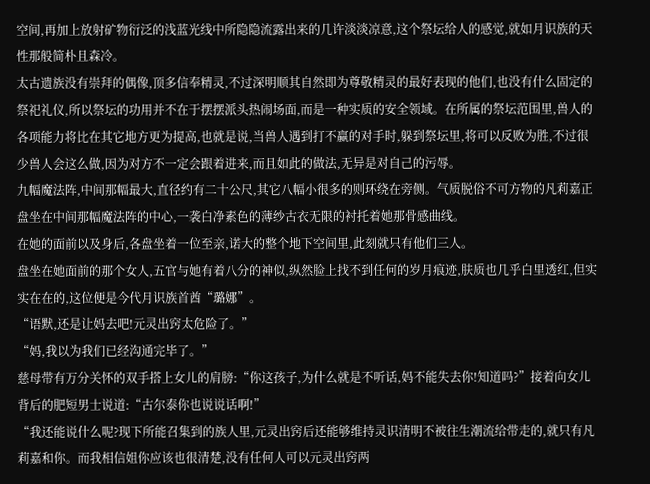空间,再加上放射矿物衍泛的浅蓝光线中所隐隐流露出来的几许淡淡凉意,这个祭坛给人的感觉,就如月识族的天性那般简朴且森冷。
太古遗族没有崇拜的偶像,顶多信奉精灵,不过深明顺其自然即为尊敬精灵的最好表现的他们,也没有什么固定的祭祀礼仪,所以祭坛的功用并不在于摆摆派头热闹场面,而是一种实质的安全领域。在所属的祭坛范围里,兽人的各项能力将比在其它地方更为提高,也就是说,当兽人遇到打不赢的对手时,躲到祭坛里,将可以反败为胜,不过很少兽人会这么做,因为对方不一定会跟着进来,而且如此的做法,无异是对自己的污辱。
九幅魔法阵,中间那幅最大,直径约有二十公尺,其它八幅小很多的则环绕在旁侧。气质脱俗不可方物的凡莉嘉正盘坐在中间那幅魔法阵的中心,一袭白净素色的薄纱古衣无限的衬托着她那骨感曲线。
在她的面前以及身后,各盘坐着一位至亲,诺大的整个地下空间里,此刻就只有他们三人。
盘坐在她面前的那个女人,五官与她有着八分的神似,纵然脸上找不到任何的岁月痕迹,肤质也几乎白里透红,但实实在在的,这位便是今代月识族首酋“璐娜”。
“语默,还是让妈去吧!元灵出窍太危险了。”
“妈,我以为我们已经沟通完毕了。”
慈母带有万分关怀的双手搭上女儿的肩膀:“你这孩子,为什么就是不听话,妈不能失去你!知道吗?”接着向女儿背后的肥短男士说道:“古尔泰你也说说话啊!”
“我还能说什么呢?现下所能召集到的族人里,元灵出窍后还能够维持灵识清明不被往生潮流给带走的,就只有凡莉嘉和你。而我相信姐你应该也很清楚,没有任何人可以元灵出窍两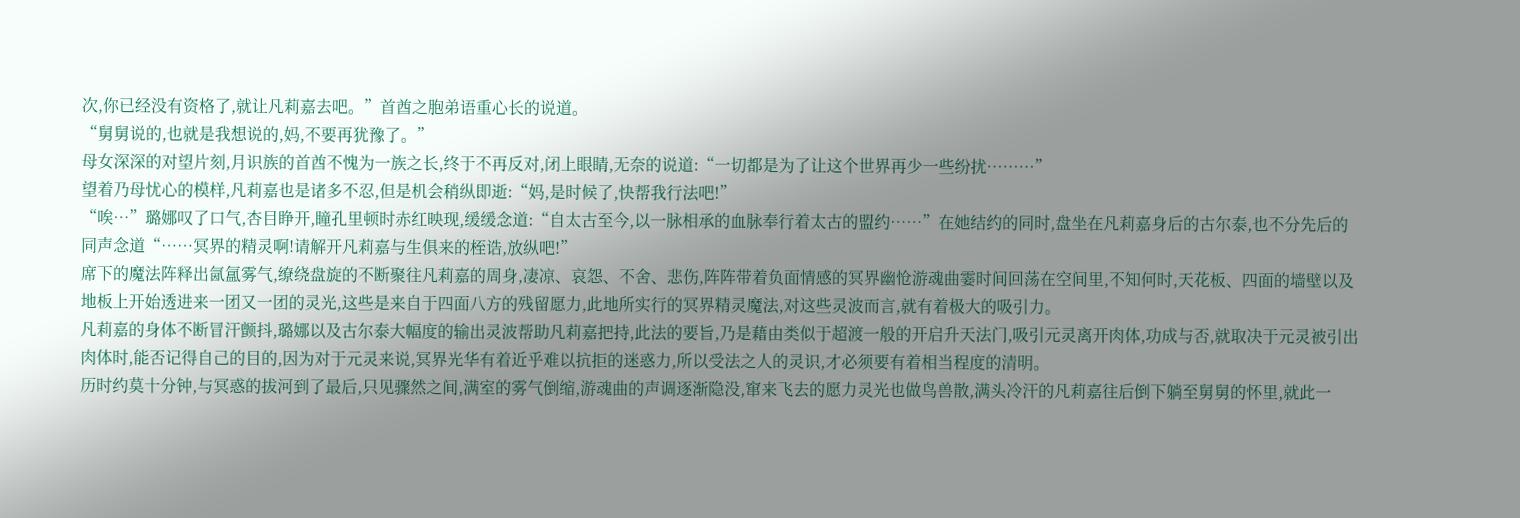次,你已经没有资格了,就让凡莉嘉去吧。”首酋之胞弟语重心长的说道。
“舅舅说的,也就是我想说的,妈,不要再犹豫了。”
母女深深的对望片刻,月识族的首酋不愧为一族之长,终于不再反对,闭上眼睛,无奈的说道:“一切都是为了让这个世界再少一些纷扰………”
望着乃母忧心的模样,凡莉嘉也是诸多不忍,但是机会稍纵即逝:“妈,是时候了,快帮我行法吧!”
“唉…”璐娜叹了口气,杏目睁开,瞳孔里顿时赤红映现,缓缓念道:“自太古至今,以一脉相承的血脉奉行着太古的盟约……”在她结约的同时,盘坐在凡莉嘉身后的古尔泰,也不分先后的同声念道“……冥界的精灵啊!请解开凡莉嘉与生俱来的桎诰,放纵吧!”
席下的魔法阵释出氤氲雾气,缭绕盘旋的不断聚往凡莉嘉的周身,凄凉、哀怨、不舍、悲伤,阵阵带着负面情感的冥界幽怆游魂曲霎时间回荡在空间里,不知何时,天花板、四面的墙壁以及地板上开始透进来一团又一团的灵光,这些是来自于四面八方的残留愿力,此地所实行的冥界精灵魔法,对这些灵波而言,就有着极大的吸引力。
凡莉嘉的身体不断冒汗颤抖,璐娜以及古尔泰大幅度的输出灵波帮助凡莉嘉把持,此法的要旨,乃是藉由类似于超渡一般的开启升天法门,吸引元灵离开肉体,功成与否,就取决于元灵被引出肉体时,能否记得自己的目的,因为对于元灵来说,冥界光华有着近乎难以抗拒的迷惑力,所以受法之人的灵识,才必须要有着相当程度的清明。
历时约莫十分钟,与冥惑的拔河到了最后,只见骤然之间,满室的雾气倒缩,游魂曲的声调逐渐隐没,窜来飞去的愿力灵光也做鸟兽散,满头冷汗的凡莉嘉往后倒下躺至舅舅的怀里,就此一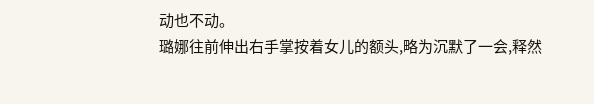动也不动。
璐娜往前伸出右手掌按着女儿的额头,略为沉默了一会,释然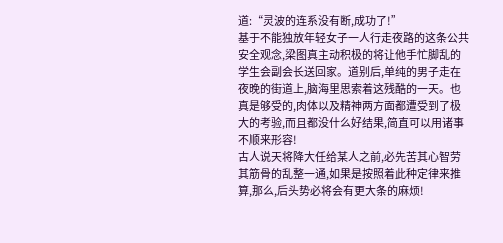道:“灵波的连系没有断,成功了!”
基于不能独放年轻女子一人行走夜路的这条公共安全观念,梁图真主动积极的将让他手忙脚乱的学生会副会长送回家。道别后,单纯的男子走在夜晚的街道上,脑海里思索着这残酷的一天。也真是够受的,肉体以及精神两方面都遭受到了极大的考验,而且都没什么好结果,简直可以用诸事不顺来形容!
古人说天将降大任给某人之前,必先苦其心智劳其筋骨的乱整一通,如果是按照着此种定律来推算,那么,后头势必将会有更大条的麻烦!